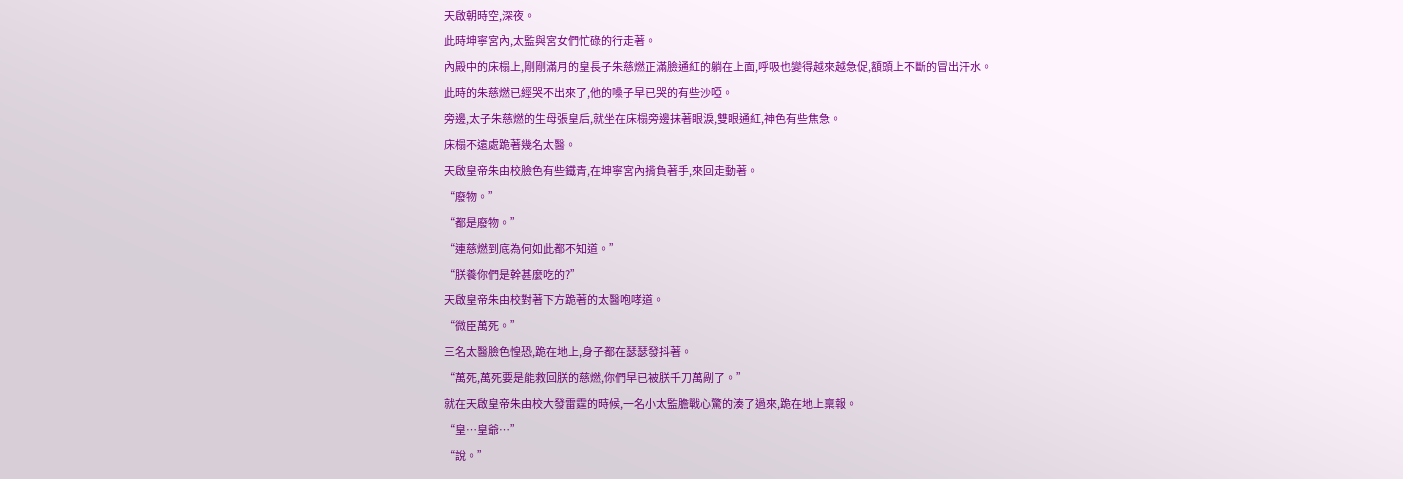天啟朝時空,深夜。
此時坤寧宮內,太監與宮女們忙碌的行走著。
內殿中的床榻上,剛剛滿月的皇長子朱慈燃正滿臉通紅的躺在上面,呼吸也變得越來越急促,額頭上不斷的冒出汗水。
此時的朱慈燃已經哭不出來了,他的嗓子早已哭的有些沙啞。
旁邊,太子朱慈燃的生母張皇后,就坐在床榻旁邊抹著眼淚,雙眼通紅,神色有些焦急。
床榻不遠處跪著幾名太醫。
天啟皇帝朱由校臉色有些鐵青,在坤寧宮內揹負著手,來回走動著。
“廢物。”
“都是廢物。”
“連慈燃到底為何如此都不知道。”
“朕養你們是幹甚麼吃的?”
天啟皇帝朱由校對著下方跪著的太醫咆哮道。
“微臣萬死。”
三名太醫臉色惶恐,跪在地上,身子都在瑟瑟發抖著。
“萬死,萬死要是能救回朕的慈燃,你們早已被朕千刀萬剮了。”
就在天啟皇帝朱由校大發雷霆的時候,一名小太監膽戰心驚的湊了過來,跪在地上稟報。
“皇…皇爺…”
“說。”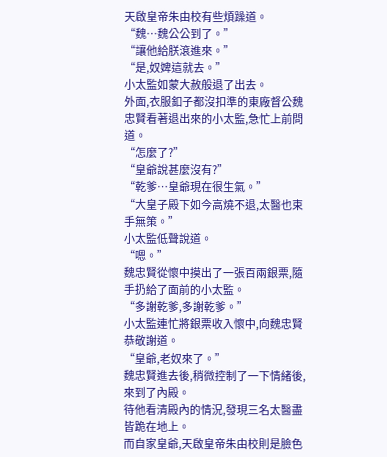天啟皇帝朱由校有些煩躁道。
“魏…魏公公到了。”
“讓他給朕滾進來。”
“是,奴婢這就去。”
小太監如蒙大赦般退了出去。
外面,衣服釦子都沒扣準的東廠督公魏忠賢看著退出來的小太監,急忙上前問道。
“怎麼了?”
“皇爺說甚麼沒有?”
“乾爹…皇爺現在很生氣。”
“大皇子殿下如今高燒不退,太醫也束手無策。”
小太監低聲說道。
“嗯。”
魏忠賢從懷中摸出了一張百兩銀票,隨手扔給了面前的小太監。
“多謝乾爹,多謝乾爹。”
小太監連忙將銀票收入懷中,向魏忠賢恭敬謝道。
“皇爺,老奴來了。”
魏忠賢進去後,稍微控制了一下情緒後,來到了內殿。
待他看清殿內的情況,發現三名太醫盡皆跪在地上。
而自家皇爺,天啟皇帝朱由校則是臉色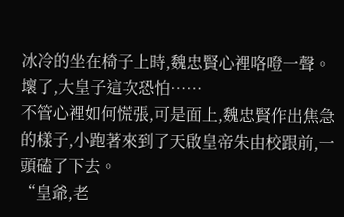冰冷的坐在椅子上時,魏忠賢心裡咯噔一聲。
壞了,大皇子這次恐怕……
不管心裡如何慌張,可是面上,魏忠賢作出焦急的樣子,小跑著來到了天啟皇帝朱由校跟前,一頭磕了下去。
“皇爺,老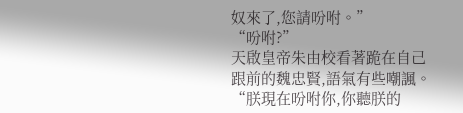奴來了,您請吩咐。”
“吩咐?”
天啟皇帝朱由校看著跪在自己跟前的魏忠賢,語氣有些嘲諷。
“朕現在吩咐你,你聽朕的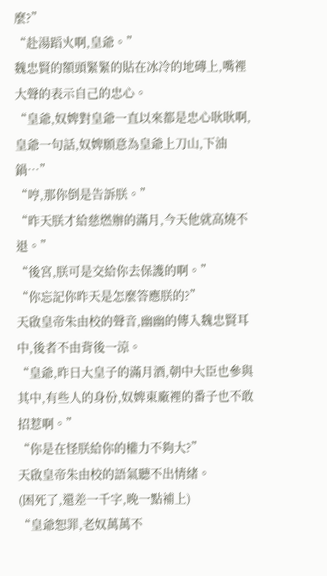麼?”
“赴湯蹈火啊,皇爺。”
魏忠賢的額頭緊緊的貼在冰冷的地磚上,嘴裡大聲的表示自己的忠心。
“皇爺,奴婢對皇爺一直以來都是忠心耿耿啊,皇爺一句話,奴婢願意為皇爺上刀山,下油鍋…”
“哼,那你倒是告訴朕。”
“昨天朕才給慈燃辦的滿月,今天他就高燒不退。”
“後宮,朕可是交給你去保護的啊。”
“你忘記你昨天是怎麼答應朕的?”
天啟皇帝朱由校的聲音,幽幽的傳入魏忠賢耳中,後者不由背後一涼。
“皇爺,昨日大皇子的滿月酒,朝中大臣也參與其中,有些人的身份,奴婢東廠裡的番子也不敢招惹啊。”
“你是在怪朕給你的權力不夠大?”
天啟皇帝朱由校的語氣聽不出情緒。
(困死了,還差一千字,晚一點補上)
“皇爺恕罪,老奴萬萬不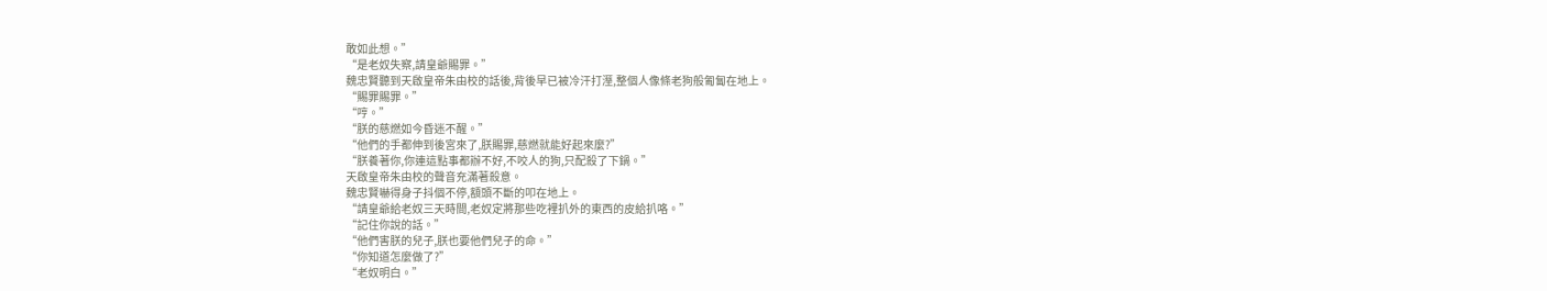敢如此想。”
“是老奴失察,請皇爺賜罪。”
魏忠賢聽到天啟皇帝朱由校的話後,背後早已被冷汗打溼,整個人像條老狗般匍匐在地上。
“賜罪賜罪。”
“哼。”
“朕的慈燃如今昏迷不醒。”
“他們的手都伸到後宮來了,朕賜罪,慈燃就能好起來麼?”
“朕養著你,你連這點事都辦不好,不咬人的狗,只配殺了下鍋。”
天啟皇帝朱由校的聲音充滿著殺意。
魏忠賢嚇得身子抖個不停,額頭不斷的叩在地上。
“請皇爺給老奴三天時間,老奴定將那些吃裡扒外的東西的皮給扒咯。”
“記住你說的話。”
“他們害朕的兒子,朕也要他們兒子的命。”
“你知道怎麼做了?”
“老奴明白。”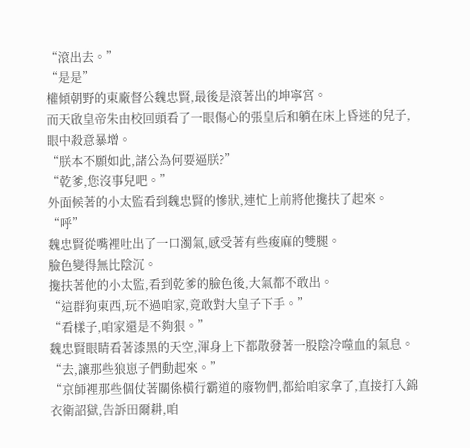“滾出去。”
“是是”
權傾朝野的東廠督公魏忠賢,最後是滾著出的坤寧宮。
而天啟皇帝朱由校回頭看了一眼傷心的張皇后和躺在床上昏迷的兒子,眼中殺意暴增。
“朕本不願如此,諸公為何要逼朕?”
“乾爹,您沒事兒吧。”
外面候著的小太監看到魏忠賢的慘狀,連忙上前將他攙扶了起來。
“呼”
魏忠賢從嘴裡吐出了一口濁氣,感受著有些痠麻的雙腿。
臉色變得無比陰沉。
攙扶著他的小太監,看到乾爹的臉色後,大氣都不敢出。
“這群狗東西,玩不過咱家,竟敢對大皇子下手。”
“看樣子,咱家還是不夠狠。”
魏忠賢眼睛看著漆黑的天空,渾身上下都散發著一股陰冷噬血的氣息。
“去,讓那些狼崽子們動起來。”
“京師裡那些個仗著關係橫行霸道的廢物們,都給咱家拿了,直接打入錦衣衛詔獄,告訴田爾耕,咱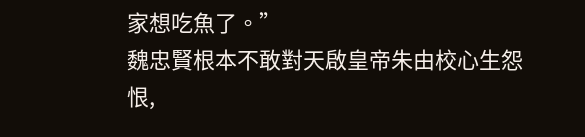家想吃魚了。”
魏忠賢根本不敢對天啟皇帝朱由校心生怨恨,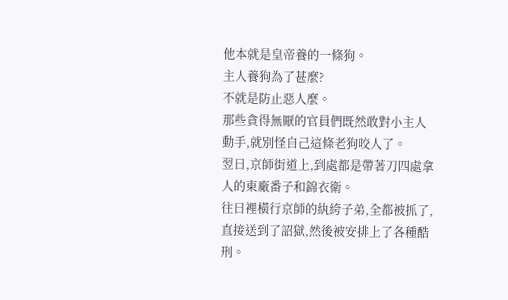他本就是皇帝養的一條狗。
主人養狗為了甚麼?
不就是防止惡人麼。
那些貪得無厭的官員們既然敢對小主人動手,就別怪自己這條老狗咬人了。
翌日,京師街道上,到處都是帶著刀四處拿人的東廠番子和錦衣衛。
往日裡橫行京師的紈絝子弟,全都被抓了,直接送到了詔獄,然後被安排上了各種酷刑。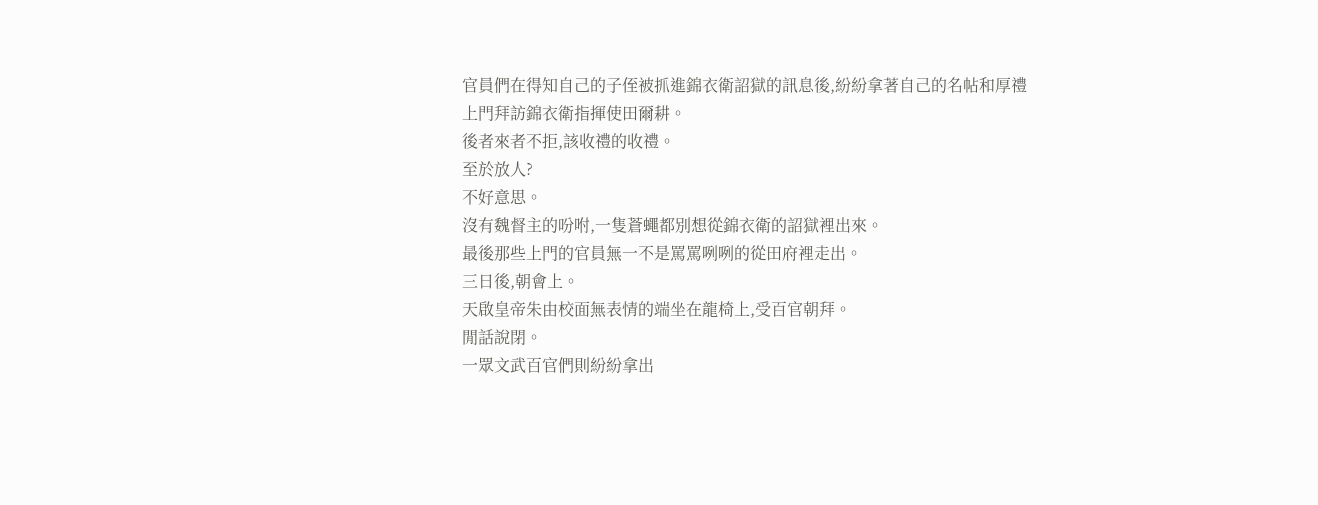官員們在得知自己的子侄被抓進錦衣衛詔獄的訊息後,紛紛拿著自己的名帖和厚禮上門拜訪錦衣衛指揮使田爾耕。
後者來者不拒,該收禮的收禮。
至於放人?
不好意思。
沒有魏督主的吩咐,一隻蒼蠅都別想從錦衣衛的詔獄裡出來。
最後那些上門的官員無一不是罵罵咧咧的從田府裡走出。
三日後,朝會上。
天啟皇帝朱由校面無表情的端坐在龍椅上,受百官朝拜。
閒話說閉。
一眾文武百官們則紛紛拿出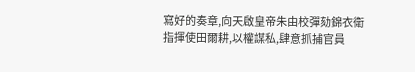寫好的奏章,向天啟皇帝朱由校彈劾錦衣衛指揮使田爾耕,以權謀私,肆意抓捕官員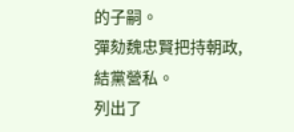的子嗣。
彈劾魏忠賢把持朝政,結黨營私。
列出了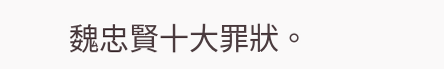魏忠賢十大罪狀。